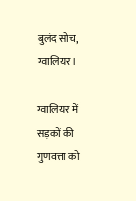बुलंद सोच, ग्वालियर।

ग्वालियर में सड़कों की गुणवत्ता को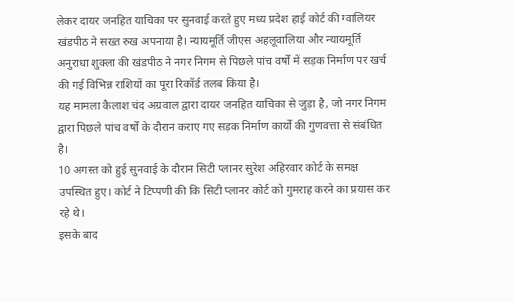लेकर दायर जनहित याचिका पर सुनवाई करते हुए मध्य प्रदेश हाई कोर्ट की ग्वालियर खंडपीठ ने सख्त रुख अपनाया है। न्यायमूर्ति जीएस अहलूवालिया और न्यायमूर्ति अनुराधा शुक्ला की खंडपीठ ने नगर निगम से पिछले पांच वर्षों में सड़क निर्माण पर खर्च की गई विभिन्न राशियों का पूरा रिकॉर्ड तलब किया है।
यह मामला कैलाश चंद अग्रवाल द्वारा दायर जनहित याचिका से जुड़ा है, जो नगर निगम द्वारा पिछले पांच वर्षों के दौरान कराए गए सड़क निर्माण कार्यों की गुणवत्ता से संबंधित है।
10 अगस्त को हुई सुनवाई के दौरान सिटी प्लानर सुरेश अहिरवार कोर्ट के समक्ष उपस्थित हुए। कोर्ट ने टिप्पणी की कि सिटी प्लानर कोर्ट को गुमराह करने का प्रयास कर रहे थे।
इसके बाद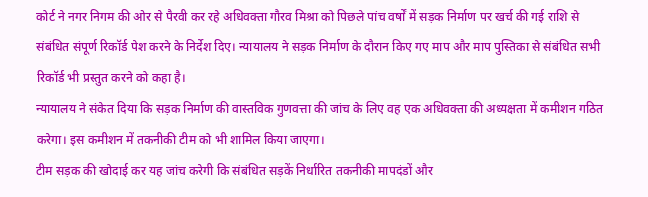कोर्ट ने नगर निगम की ओर से पैरवी कर रहे अधिवक्ता गौरव मिश्रा को पिछले पांच वर्षों में सड़क निर्माण पर खर्च की गई राशि से संबंधित संपूर्ण रिकॉर्ड पेश करने के निर्देश दिए। न्यायालय ने सड़क निर्माण के दौरान किए गए माप और माप पुस्तिका से संबंधित सभी रिकॉर्ड भी प्रस्तुत करने को कहा है।
न्यायालय ने संकेत दिया कि सड़क निर्माण की वास्तविक गुणवत्ता की जांच के लिए वह एक अधिवक्ता की अध्यक्षता में कमीशन गठित करेगा। इस कमीशन में तकनीकी टीम को भी शामिल किया जाएगा।
टीम सड़क की खोदाई कर यह जांच करेगी कि संबंधित सड़कें निर्धारित तकनीकी मापदंडों और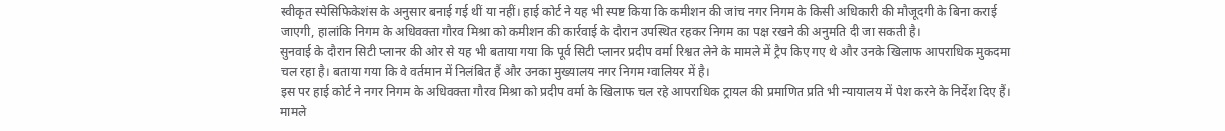स्वीकृत स्पेसिफिकेशंस के अनुसार बनाई गई थीं या नहीं। हाई कोर्ट ने यह भी स्पष्ट किया कि कमीशन की जांच नगर निगम के किसी अधिकारी की मौजूदगी के बिना कराई जाएगी, हालांकि निगम के अधिवक्ता गौरव मिश्रा को कमीशन की कार्रवाई के दौरान उपस्थित रहकर निगम का पक्ष रखने की अनुमति दी जा सकती है।
सुनवाई के दौरान सिटी प्लानर की ओर से यह भी बताया गया कि पूर्व सिटी प्लानर प्रदीप वर्मा रिश्वत लेने के मामले में ट्रैप किए गए थे और उनके खिलाफ आपराधिक मुकदमा चल रहा है। बताया गया कि वे वर्तमान में निलंबित हैं और उनका मुख्यालय नगर निगम ग्वालियर में है।
इस पर हाई कोर्ट ने नगर निगम के अधिवक्ता गौरव मिश्रा को प्रदीप वर्मा के खिलाफ चल रहे आपराधिक ट्रायल की प्रमाणित प्रति भी न्यायालय में पेश करने के निर्देश दिए हैं।
मामले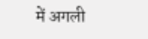में अगली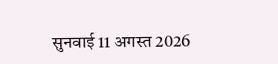सुनवाई 11 अगस्त 2026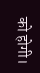को होगी।